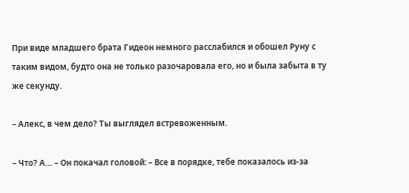При виде младшего брата Гидеон немного расслабился и обошел Руну с таким видом, будто она не только разочаровала его, но и была забыта в ту же секунду.

– Алекс, в чем дело? Ты выглядел встревоженным.

– Что? А… – Он покачал головой: – Все в порядке, тебе показалось из-за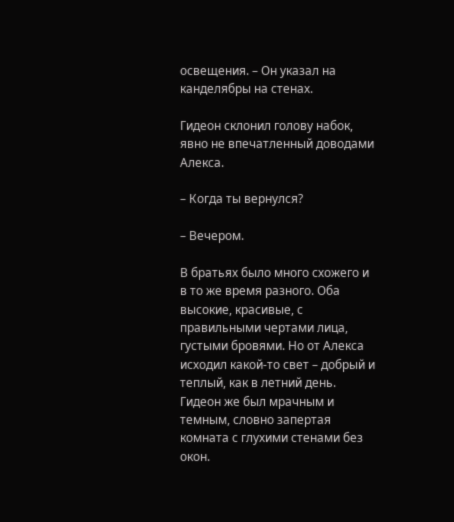освещения. – Он указал на канделябры на стенах.

Гидеон склонил голову набок, явно не впечатленный доводами Алекса.

– Когда ты вернулся?

– Вечером.

В братьях было много схожего и в то же время разного. Оба высокие, красивые, с правильными чертами лица, густыми бровями. Но от Алекса исходил какой-то свет – добрый и теплый, как в летний день. Гидеон же был мрачным и темным, словно запертая комната с глухими стенами без окон.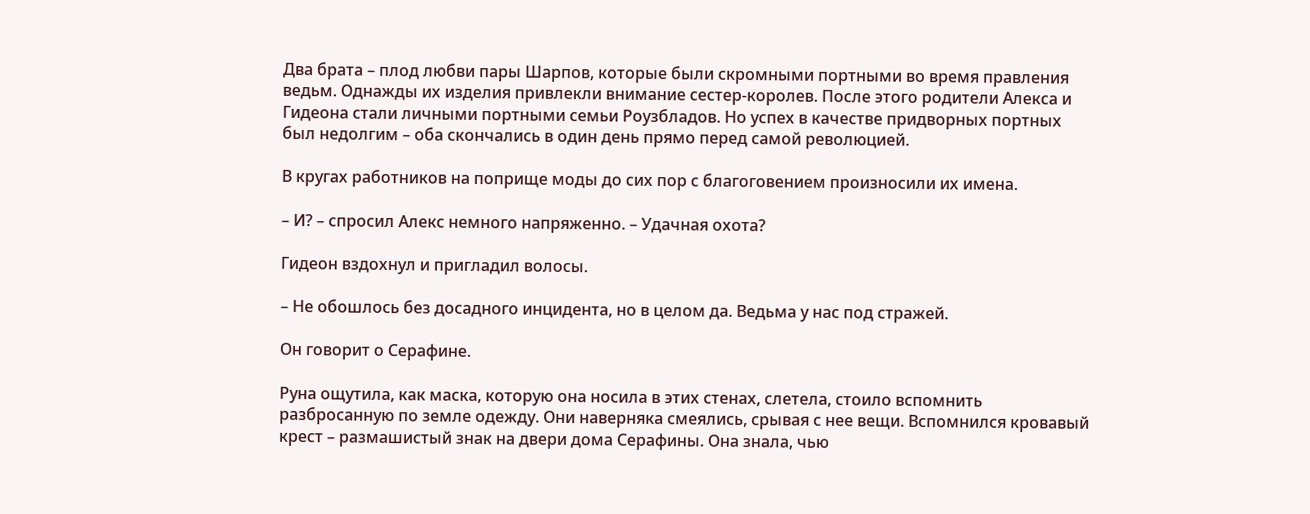Два брата – плод любви пары Шарпов, которые были скромными портными во время правления ведьм. Однажды их изделия привлекли внимание сестер-королев. После этого родители Алекса и Гидеона стали личными портными семьи Роузбладов. Но успех в качестве придворных портных был недолгим – оба скончались в один день прямо перед самой революцией.

В кругах работников на поприще моды до сих пор с благоговением произносили их имена.

– И? – спросил Алекс немного напряженно. – Удачная охота?

Гидеон вздохнул и пригладил волосы.

– Не обошлось без досадного инцидента, но в целом да. Ведьма у нас под стражей.

Он говорит о Серафине.

Руна ощутила, как маска, которую она носила в этих стенах, слетела, стоило вспомнить разбросанную по земле одежду. Они наверняка смеялись, срывая с нее вещи. Вспомнился кровавый крест – размашистый знак на двери дома Серафины. Она знала, чью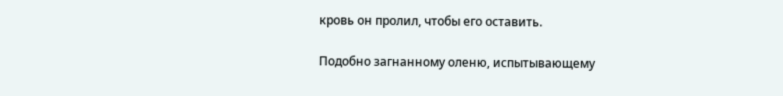кровь он пролил, чтобы его оставить.

Подобно загнанному оленю, испытывающему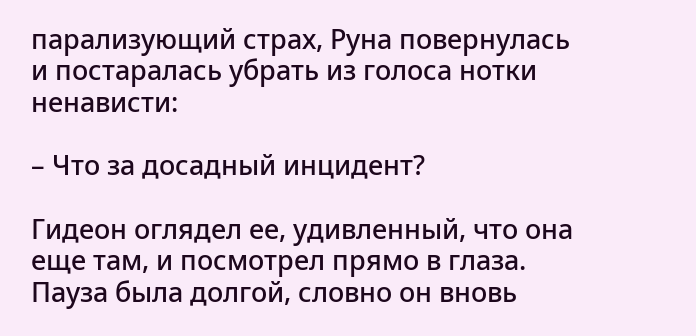парализующий страх, Руна повернулась и постаралась убрать из голоса нотки ненависти:

– Что за досадный инцидент?

Гидеон оглядел ее, удивленный, что она еще там, и посмотрел прямо в глаза. Пауза была долгой, словно он вновь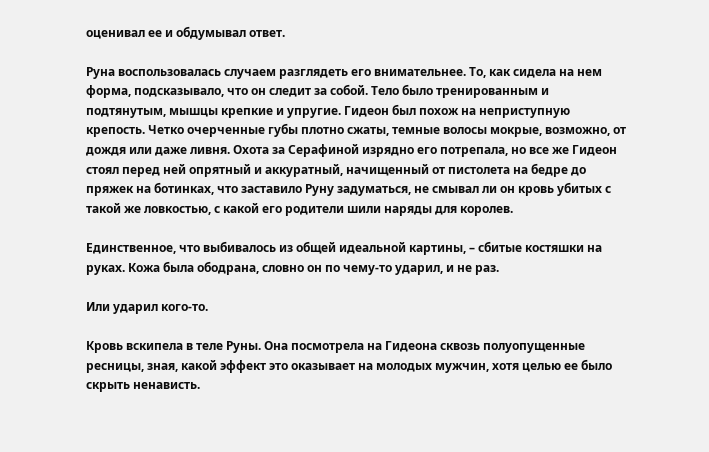оценивал ее и обдумывал ответ.

Руна воспользовалась случаем разглядеть его внимательнее. То, как сидела на нем форма, подсказывало, что он следит за собой. Тело было тренированным и подтянутым, мышцы крепкие и упругие. Гидеон был похож на неприступную крепость. Четко очерченные губы плотно сжаты, темные волосы мокрые, возможно, от дождя или даже ливня. Охота за Серафиной изрядно его потрепала, но все же Гидеон стоял перед ней опрятный и аккуратный, начищенный от пистолета на бедре до пряжек на ботинках, что заставило Руну задуматься, не смывал ли он кровь убитых с такой же ловкостью, с какой его родители шили наряды для королев.

Единственное, что выбивалось из общей идеальной картины, – сбитые костяшки на руках. Кожа была ободрана, словно он по чему-то ударил, и не раз.

Или ударил кого-то.

Кровь вскипела в теле Руны. Она посмотрела на Гидеона сквозь полуопущенные ресницы, зная, какой эффект это оказывает на молодых мужчин, хотя целью ее было скрыть ненависть.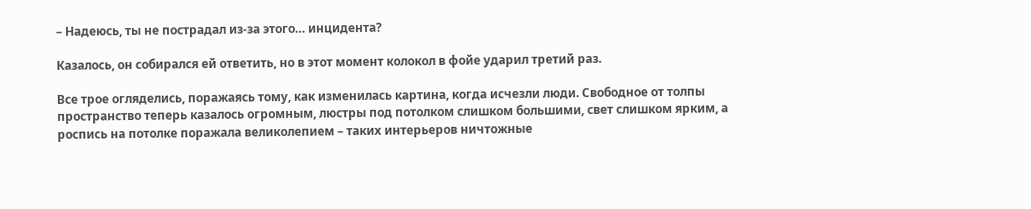– Надеюсь, ты не пострадал из-за этого… инцидента?

Казалось, он собирался ей ответить, но в этот момент колокол в фойе ударил третий раз.

Все трое огляделись, поражаясь тому, как изменилась картина, когда исчезли люди. Свободное от толпы пространство теперь казалось огромным, люстры под потолком слишком большими, свет слишком ярким, а роспись на потолке поражала великолепием – таких интерьеров ничтожные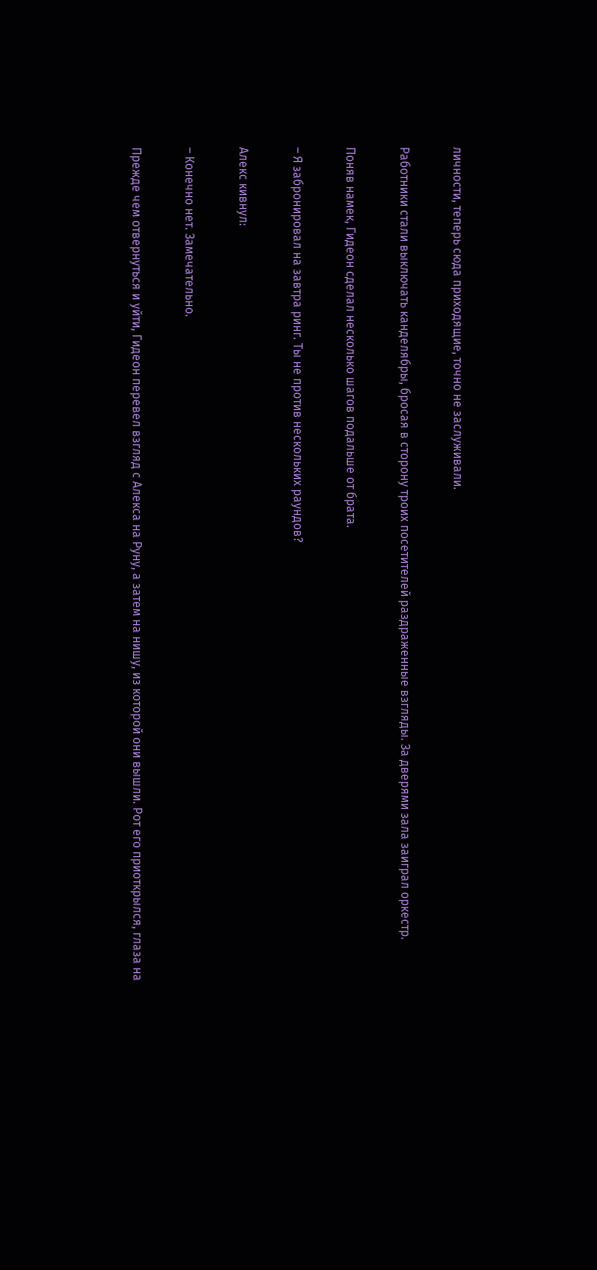личности, теперь сюда приходящие, точно не заслуживали.

Работники стали выключать канделябры, бросая в сторону троих посетителей раздраженные взгляды. За дверями зала заиграл оркестр.

Поняв намек, Гидеон сделал несколько шагов подальше от брата.

– Я забронировал на завтра ринг. Ты не против нескольких раундов?

Алекс кивнул:

– Конечно нет. Замечательно.

Прежде чем отвернуться и уйти, Гидеон перевел взгляд с Алекса на Руну, а затем на нишу, из которой они вышли. Рот его приоткрылся, глаза на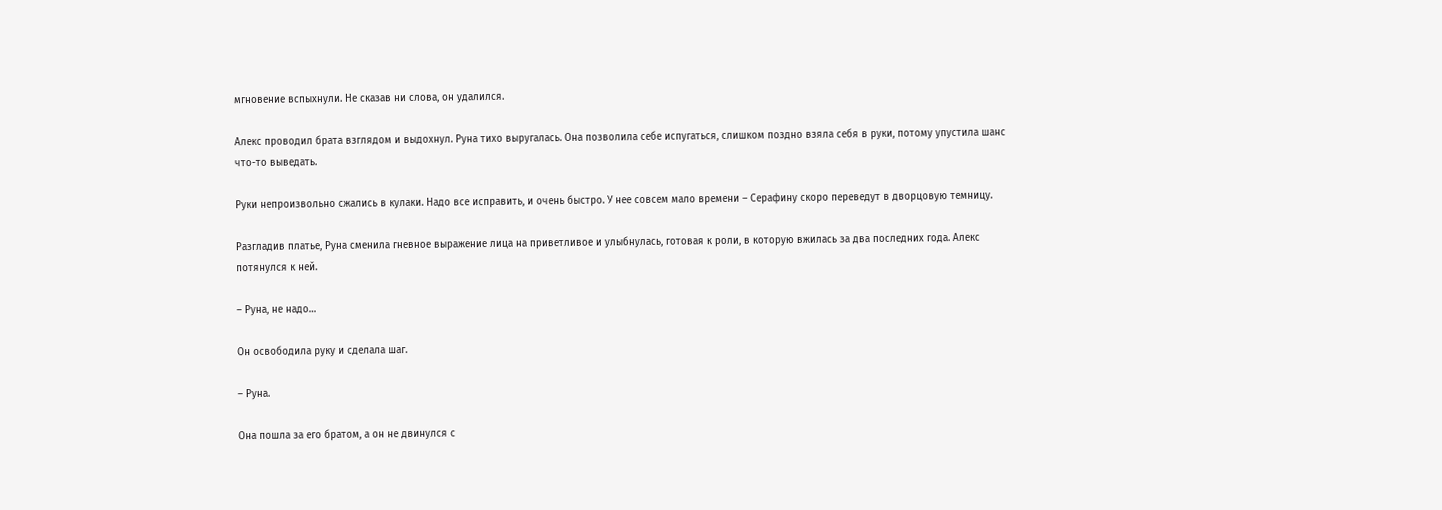мгновение вспыхнули. Не сказав ни слова, он удалился.

Алекс проводил брата взглядом и выдохнул. Руна тихо выругалась. Она позволила себе испугаться, слишком поздно взяла себя в руки, потому упустила шанс что-то выведать.

Руки непроизвольно сжались в кулаки. Надо все исправить, и очень быстро. У нее совсем мало времени – Серафину скоро переведут в дворцовую темницу.

Разгладив платье, Руна сменила гневное выражение лица на приветливое и улыбнулась, готовая к роли, в которую вжилась за два последних года. Алекс потянулся к ней.

– Руна, не надо…

Он освободила руку и сделала шаг.

– Руна.

Она пошла за его братом, а он не двинулся с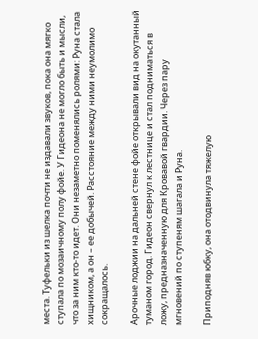места. Туфельки из шелка почти не издавали звуков, пока она мягко ступала по мозаичному полу фойе. У Гидеона не могло быть и мысли, что за ним кто-то идет. Они незаметно поменялись ролями: Руна стала хищником, а он – ее добычей. Расстояние между ними неумолимо сокращалось.

Арочные лоджии на дальней стене фойе открывали вид на окутанный туманом город. Гидеон свернул к лестнице и стал подниматься в ложу, предназначенную для Кровавой гвардии. Через пару мгновений по ступеням шагала и Руна.

Приподняв юбку, она отодвинула тяжелую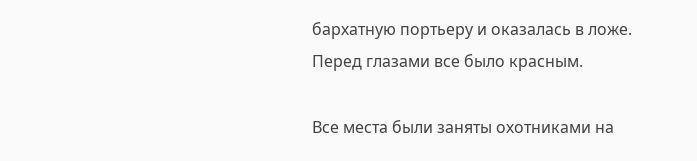бархатную портьеру и оказалась в ложе. Перед глазами все было красным.

Все места были заняты охотниками на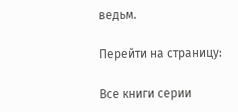ведьм.

Перейти на страницу:

Все книги серии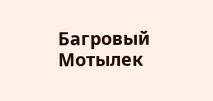Багровый Мотылек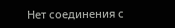Нет соединения с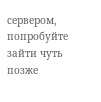сервером, попробуйте зайти чуть позже